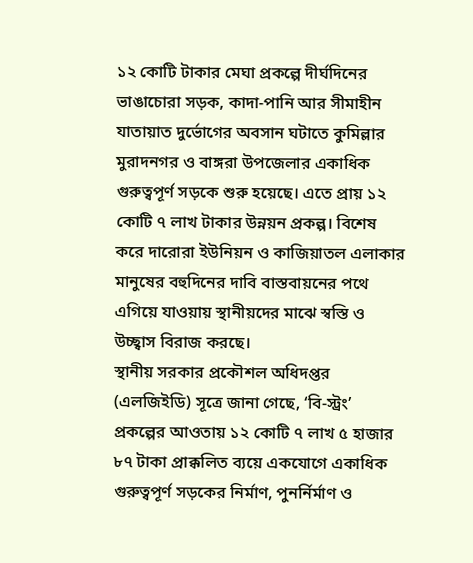১২ কোটি টাকার মেঘা প্রকল্পে দীর্ঘদিনের ভাঙাচোরা সড়ক, কাদা-পানি আর সীমাহীন যাতায়াত দুর্ভোগের অবসান ঘটাতে কুমিল্লার মুরাদনগর ও বাঙ্গরা উপজেলার একাধিক গুরুত্বপূর্ণ সড়কে শুরু হয়েছে। এতে প্রায় ১২ কোটি ৭ লাখ টাকার উন্নয়ন প্রকল্প। বিশেষ করে দারোরা ইউনিয়ন ও কাজিয়াতল এলাকার মানুষের বহুদিনের দাবি বাস্তবায়নের পথে এগিয়ে যাওয়ায় স্থানীয়দের মাঝে স্বস্তি ও উচ্ছ্বাস বিরাজ করছে।
স্থানীয় সরকার প্রকৌশল অধিদপ্তর (এলজিইডি) সূত্রে জানা গেছে, ‘বি-স্ট্রং’ প্রকল্পের আওতায় ১২ কোটি ৭ লাখ ৫ হাজার ৮৭ টাকা প্রাক্কলিত ব্যয়ে একযোগে একাধিক গুরুত্বপূর্ণ সড়কের নির্মাণ, পুনর্নির্মাণ ও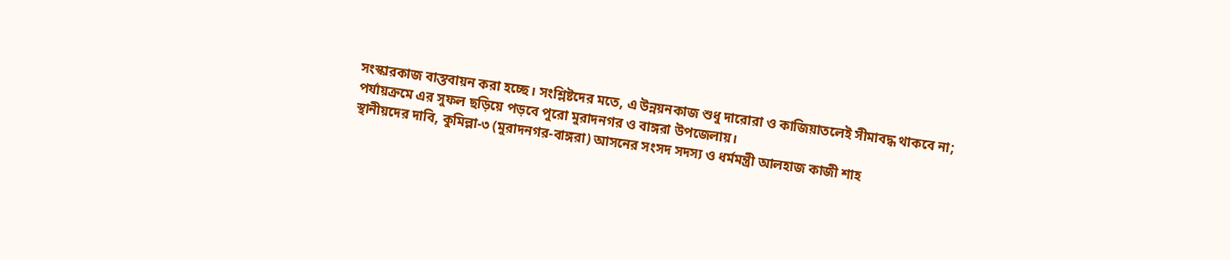সংস্কারকাজ বাস্তবায়ন করা হচ্ছে। সংশ্লিষ্টদের মতে, এ উন্নয়নকাজ শুধু দারোরা ও কাজিয়াতলেই সীমাবদ্ধ থাকবে না; পর্যায়ক্রমে এর সুফল ছড়িয়ে পড়বে পুরো মুরাদনগর ও বাঙ্গরা উপজেলায়।
স্থানীয়দের দাবি, কুমিল্লা-৩ (মুরাদনগর-বাঙ্গরা) আসনের সংসদ সদস্য ও ধর্মমন্ত্রী আলহাজ কাজী শাহ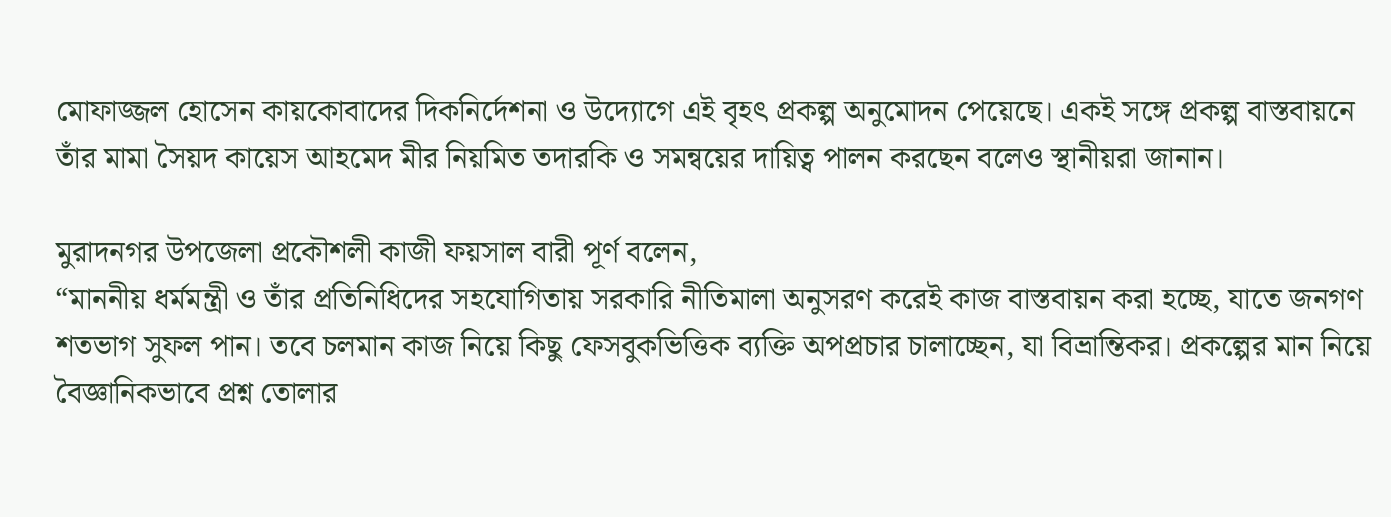মোফাজ্জল হোসেন কায়কোবাদের দিকনির্দেশনা ও উদ্যোগে এই বৃহৎ প্রকল্প অনুমোদন পেয়েছে। একই সঙ্গে প্রকল্প বাস্তবায়নে তাঁর মামা সৈয়দ কায়েস আহমেদ মীর নিয়মিত তদারকি ও সমন্বয়ের দায়িত্ব পালন করছেন বলেও স্থানীয়রা জানান।

মুরাদনগর উপজেলা প্রকৌশলী কাজী ফয়সাল বারী পূর্ণ বলেন,
“মাননীয় ধর্মমন্ত্রী ও তাঁর প্রতিনিধিদের সহযোগিতায় সরকারি নীতিমালা অনুসরণ করেই কাজ বাস্তবায়ন করা হচ্ছে, যাতে জনগণ শতভাগ সুফল পান। তবে চলমান কাজ নিয়ে কিছু ফেসবুকভিত্তিক ব্যক্তি অপপ্রচার চালাচ্ছেন, যা বিভ্রান্তিকর। প্রকল্পের মান নিয়ে বৈজ্ঞানিকভাবে প্রশ্ন তোলার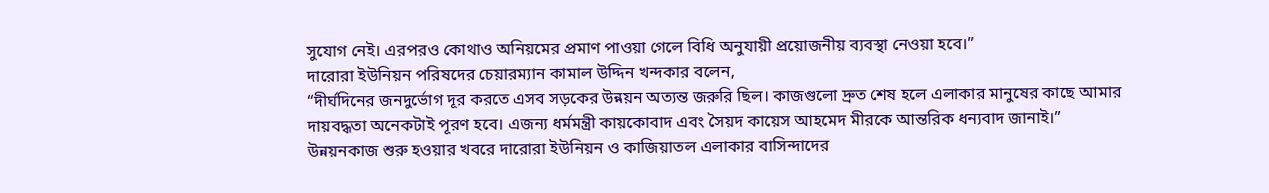সুযোগ নেই। এরপরও কোথাও অনিয়মের প্রমাণ পাওয়া গেলে বিধি অনুযায়ী প্রয়োজনীয় ব্যবস্থা নেওয়া হবে।”
দারোরা ইউনিয়ন পরিষদের চেয়ারম্যান কামাল উদ্দিন খন্দকার বলেন,
“দীর্ঘদিনের জনদুর্ভোগ দূর করতে এসব সড়কের উন্নয়ন অত্যন্ত জরুরি ছিল। কাজগুলো দ্রুত শেষ হলে এলাকার মানুষের কাছে আমার দায়বদ্ধতা অনেকটাই পূরণ হবে। এজন্য ধর্মমন্ত্রী কায়কোবাদ এবং সৈয়দ কায়েস আহমেদ মীরকে আন্তরিক ধন্যবাদ জানাই।”
উন্নয়নকাজ শুরু হওয়ার খবরে দারোরা ইউনিয়ন ও কাজিয়াতল এলাকার বাসিন্দাদের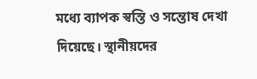মধ্যে ব্যাপক স্বস্তি ও সন্তোষ দেখা দিয়েছে। স্থানীয়দের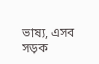ভাষ্য, এসব সড়ক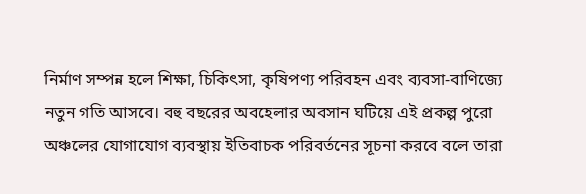নির্মাণ সম্পন্ন হলে শিক্ষা, চিকিৎসা, কৃষিপণ্য পরিবহন এবং ব্যবসা-বাণিজ্যে নতুন গতি আসবে। বহু বছরের অবহেলার অবসান ঘটিয়ে এই প্রকল্প পুরো অঞ্চলের যোগাযোগ ব্যবস্থায় ইতিবাচক পরিবর্তনের সূচনা করবে বলে তারা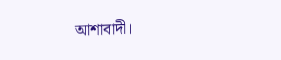আশাবাদী।